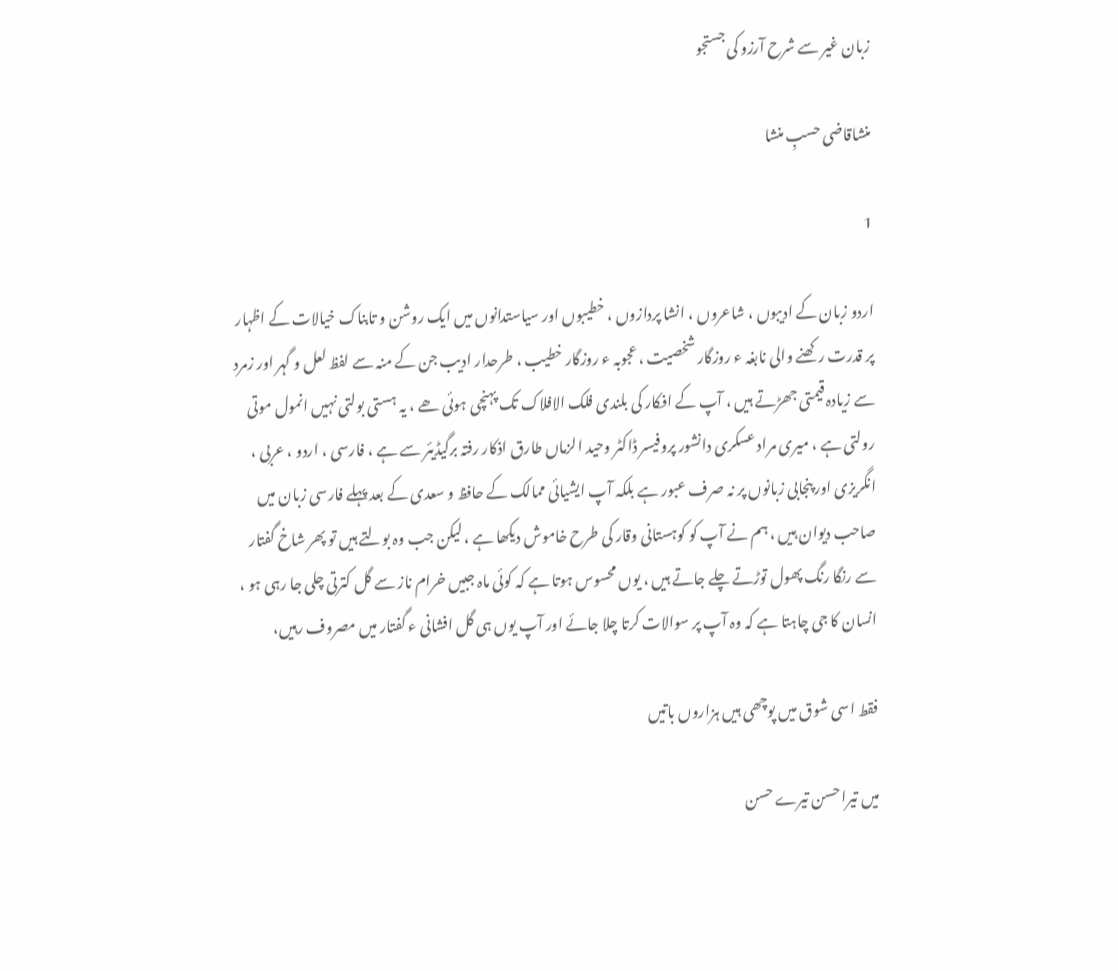زبان غیر سے شرح آرزو کی جستجو

منشاقاضی حسبِ منشا

1

اردو زبان کے ادیبوں ، شاعروں ، انشا پردازوں ، خطیبوں اور سیاستدانوں میں ایک روشن و تابناک خیالات کے اظہار پر قدرت رکھنے والی نابغہ ء روزگار شخصیت ، عجوبہ ء روزگار خطیب ، طرحدار ادیب جن کے منہ سے لفظ لعل و گہر اور زمرد سے زیادہ قیمتی جھڑتے ہیں ، آپ کے افکار کی بلندی فلک الافلاک تک پہنچی ہوئی ھے ، یہ ہستی بولتی نہیں انمول موتی رولتی ہے ، میری مراد عسکری دانشور پروفیسر ڈاکٹر وحید الزماں طارق اذکار رفتہ برگیڈیئر سے ہے ، فارسی ، اردو ، عربی ، انگریزی اور پنجابی زبانوں پر نہ صرف عبور ہے بلکہ آپ ایشیائی ممالک کے حافظ و سعدی کے بعد پہلے فارسی زبان میں صاحب دیوان ہیں ، ہم نے آپ کو کوہستانی وقار کی طرح خاموش دیکھا ہے ، لیکن جب وہ بولتے ہیں تو پھر شاخ گفتار سے رنگا رنگ پھول توڑتے چلے جاتے ہیں ، یوں محسوس ہوتا ہے کہ کوئی ماہ جبیں خرام ناز سے گل کترتی چلی جا رہی ہو ، انسان کا جی چاہتا ہے کہ وہ آپ پر سوالات کرتا چلا جائے اور آپ یوں ہی گل افشانی ء گفتار میں مصروف رہیں،

فقط اسی شوق میں پوچھی ہیں ہزاروں باتیں

میں تیرا حسن تیرے حسن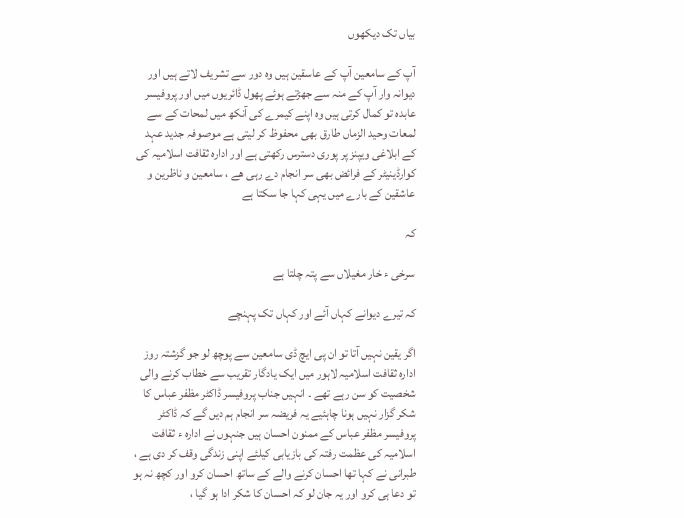بیاں تک دیکھوں

آپ کے سامعین آپ کے عاسقین ہیں وہ دور سے تشریف لاتے ہیں اور دیوانہ وار آپ کے منہ سے جھڑتے ہوئے پھول ڈائریوں میں اور پروفیسر عابدہ تو کمال کرتی ہیں وہ اپنے کیمرے کی آنکھ میں لمحات کے سے لمعات وحید الزماں طارق بھی محفوظ کر لیتی ہے موصوفہ جدید عہد کے ابلاغی ویپنز پر پوری دسترس رکھتی ہے اور ادارہ ثقافت اسلامیہ کی کوارڈینیٹر کے فرائض بھی سر انجام دے رہی ھے ، سامعین و ناظرین و عاشقین کے بارے میں یہی کہا جا سکتا ہے

کہ

سرخی ء خار مغیلاں سے پتہ چلتا ہے

کہ تیرے دیوانے کہاں آئے اور کہاں تک پہنچے

اگر یقین نہیں آتا تو ان پی ایچ ڈی سامعین سے پوچھ لو جو گزشتہ روز ادارہ ثقافت اسلامیہ لاہور میں ایک یادگار تقریب سے خطاب کرنے والی شخصیت کو سن رہے تھے ۔ انہیں جناب پروفیسر ڈاکٹر مظفر عباس کا شکر گزار نہیں ہونا چاہئیے یہ فریضہ سر انجام ہم دیں گے کہ ڈاکٹر پروفیسر مظفر عباس کے ممنون احسان ہیں جنہوں نے ادارہ ء ثقافت اسلامیہ کی عظمت رفتہ کی بازیابی کیلئے اپنی زندگی وقف کر دی ہے ، طبرانی نے کہا تھا احسان کرنے والے کے ساتھ احسان کرو اور کچھ نہ ہو تو دعا ہی کرو اور یہ جان لو کہ احسان کا شکر ادا ہو گیا ،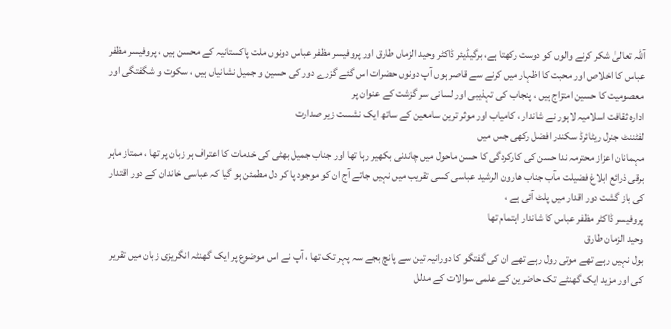آللہ تعالیٰ شکر کرنے والوں کو دوست رکھتا ہے، برگیڈیئر ڈاکٹر وحید الزماں طارق اور پروفیسر مظفر عباس دونوں ملت پاکستانیہ کے محسن ہیں ، پروفیسر مظفر عباس کا اخلاص اور محبت کا اظہار میں کرنے سے قاصر ہوں آپ دونوں حضرات اس گئے گزرے دور کی حسین و جمیل نشانیاں ہیں ، سکوت و شگفتگی اور معصومیت کا حسین امتزاج ہیں ، پنجاب کی تہذیبی اور لسانی سر گزشت کے عنوان پر
ادارہ ثقافت اسلامیہ لاہور نے شاندار ، کامیاب اور موثر ترین سامعین کے ساتھ ایک نشست زیر صدارت
لفٹننٹ جنرل ریٹائرڈ سکندر افضل رکھی جس میں
مہمانان اعزاز محترمہ ندا حسن کی کارکردگی کا حسن ماحول میں چاندنی بکھیر رہا تھا اور جناب جمیل بھٹی کی خدمات کا اعتراف ہر زبان پر تھا ، ممتاز ماہر برقی ذرائع ابلاغ فضیلت مآب جناب ھارون الرشید عباسی کسی تقریب میں نہیں جاتے آج ان کو موجود پا کر دل مطمئن ہو گیا کہ عباسی خاندان کے دور اقتدار کی باز گشت دور اقدار میں پلٹ آئی ہے ،
پروفیسر ڈاکٹر مظفر عباس کا شاندار اہتمام تھا
وحید الزمان طارق
بول نہیں رہے تھے موتی رول رہے تھے ان کی گفتگو کا دورانیہ تین سے پانچ بجے سہ پہر تک تھا ، آپ نے اس موضوع پر ایک گھنٹہ انگریزی زبان میں تقریر کی اور مزید ایک گھنٹے تک حاضرین کے علمی سوالات کے مدلل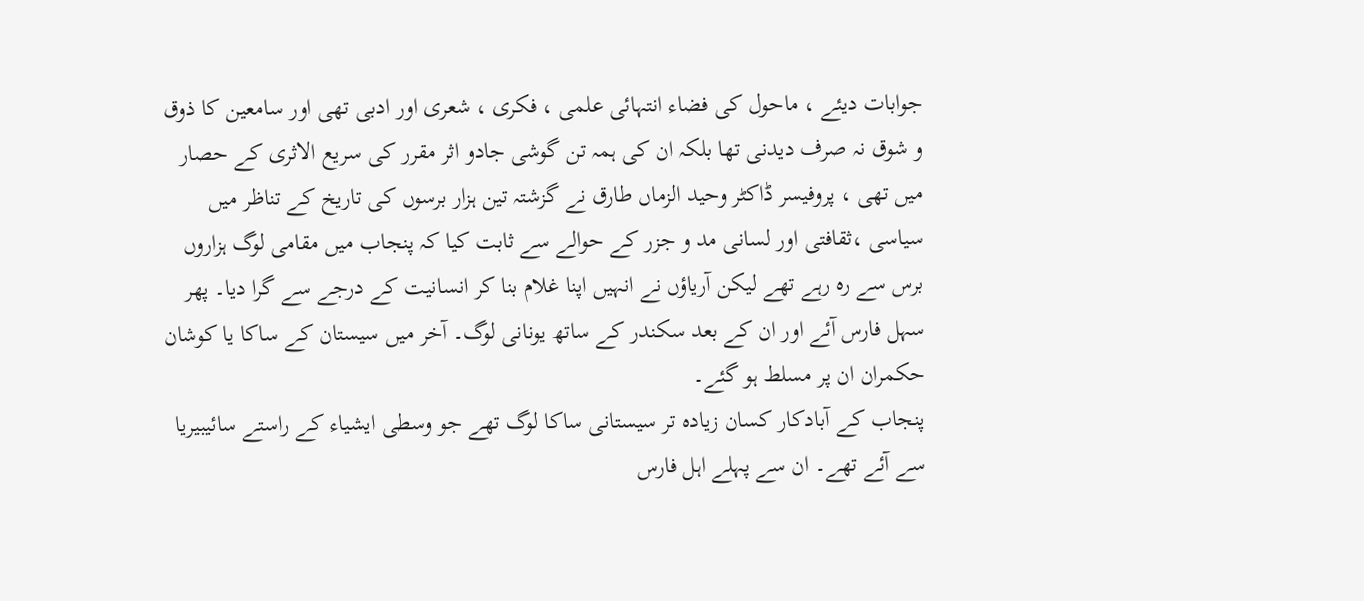جوابات دیئے ، ماحول کی فضاء انتہائی علمی ، فکری ، شعری اور ادبی تھی اور سامعین کا ذوق و شوق نہ صرف دیدنی تھا بلکہ ان کی ہمہ تن گوشی جادو اثر مقرر کی سریع الاثری کے حصار میں تھی ، پروفیسر ڈاکٹر وحید الزماں طارق نے گزشتہ تین ہزار برسوں کی تاریخ کے تناظر میں سیاسی ،ثقافتی اور لسانی مد و جزر کے حوالے سے ثابت کیا کہ پنجاب میں مقامی لوگ ہزاروں برس سے رہ رہے تھے لیکن آریاؤں نے انہیں اپنا غلام بنا کر انسانیت کے درجے سے گرا دیا۔ پھر سہل فارس آئے اور ان کے بعد سکندر کے ساتھ یونانی لوگ۔ آخر میں سیستان کے ساکا یا کوشان حکمران ان پر مسلط ہو گئے۔
پنجاب کے آبادکار کسان زیادہ تر سیستانی ساکا لوگ تھے جو وسطی ایشیاء کے راستے سائیبیریا سے آئے تھے۔ ان سے پہلے اہل فارس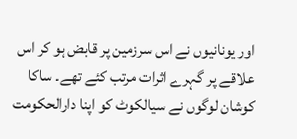اور یونانیوں نے اس سرزمین پر قابض ہو کر اس علاقے پر گہرے اثرات مرتب کئے تھے۔ ساکا کوشان لوگوں نے سیالکوٹ کو اپنا دارالحکومت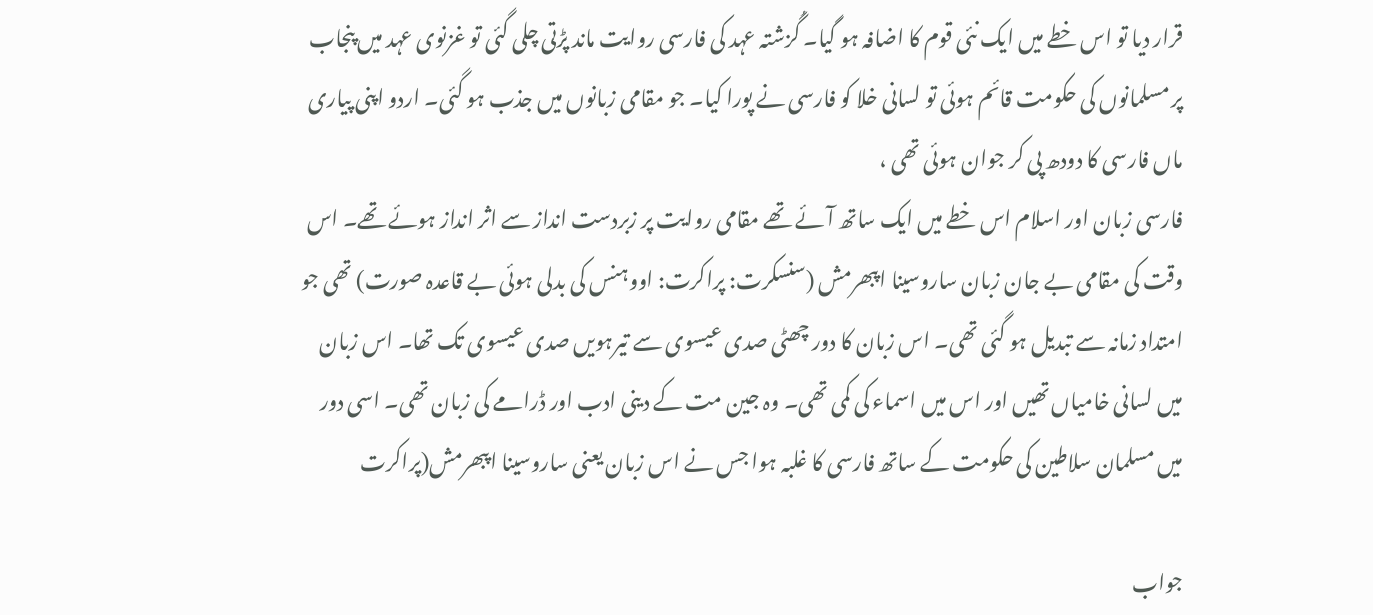قرار دیا تو اس خطے میں ایک نئی قوم کا اضافہ ہو گیا۔ گُزشتہ عہد کی فارسی روایت ماند پڑتی چلی گئی تو غزنوی عہد میں پنجاب پر مسلمانوں کی حکومت قائم ہوئی تو لسانی خلا کو فارسی نے پورا کیا۔ جو مقامی زبانوں میں جذب ہو گئی۔ اردو اپنی پیاری ماں فارسی کا دودھ پی کر جوان ہوئی تھی ،
فارسی زبان اور اسلام اس خطے میں ایک ساتھ آئے تھے مقامی روایت پر زبردست انداز سے اثر انداز ہوئے تھے۔ اس وقت کی مقامی بے جان زبان ساروسینا اپبھرمش (سنسکرت: پراکرت: اووہنس کی بدلی ہوئی بے قاعدہ صورت) تھی جو امتداد زمانہ سے تبدیل ہو گئی تھی۔ اس زبان کا دور چھٹی صدی عیسوی سے تیرہویں صدی عیسوی تک تھا۔ اس زبان میں لسانی خامیاں تھیں اور اس میں اسماء کی کمی تھی۔ وہ جین مت کے دینی ادب اور ڈرامے کی زبان تھی۔ اسی دور میں مسلمان سلاطین کی حکومت کے ساتھ فارسی کا غلبہ ہوا جس نے اس زبان یعنی ساروسینا اپبھرمش(پراکرت

جواب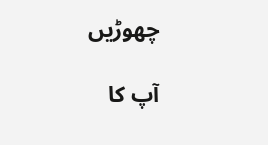چھوڑیں

آپ کا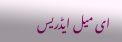ای میل ایڈریس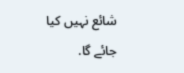شائع نہیں کیا جائے گا.